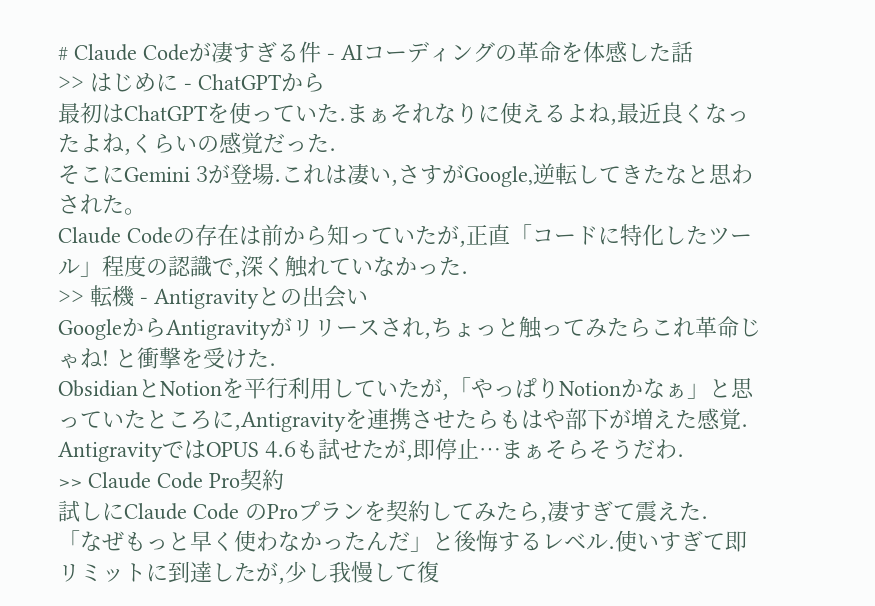# Claude Codeが凄すぎる件 - AIコーディングの革命を体感した話
>> はじめに - ChatGPTから
最初はChatGPTを使っていた.まぁそれなりに使えるよね,最近良くなったよね,くらいの感覚だった.
そこにGemini 3が登場.これは凄い,さすがGoogle,逆転してきたなと思わされた。
Claude Codeの存在は前から知っていたが,正直「コードに特化したツール」程度の認識で,深く触れていなかった.
>> 転機 - Antigravityとの出会い
GoogleからAntigravityがリリースされ,ちょっと触ってみたらこれ革命じゃね! と衝撃を受けた.
ObsidianとNotionを平行利用していたが,「やっぱりNotionかなぁ」と思っていたところに,Antigravityを連携させたらもはや部下が増えた感覚.
AntigravityではOPUS 4.6も試せたが,即停止…まぁそらそうだわ.
>> Claude Code Pro契約
試しにClaude Code のProプランを契約してみたら,凄すぎて震えた.
「なぜもっと早く使わなかったんだ」と後悔するレベル.使いすぎて即リミットに到達したが,少し我慢して復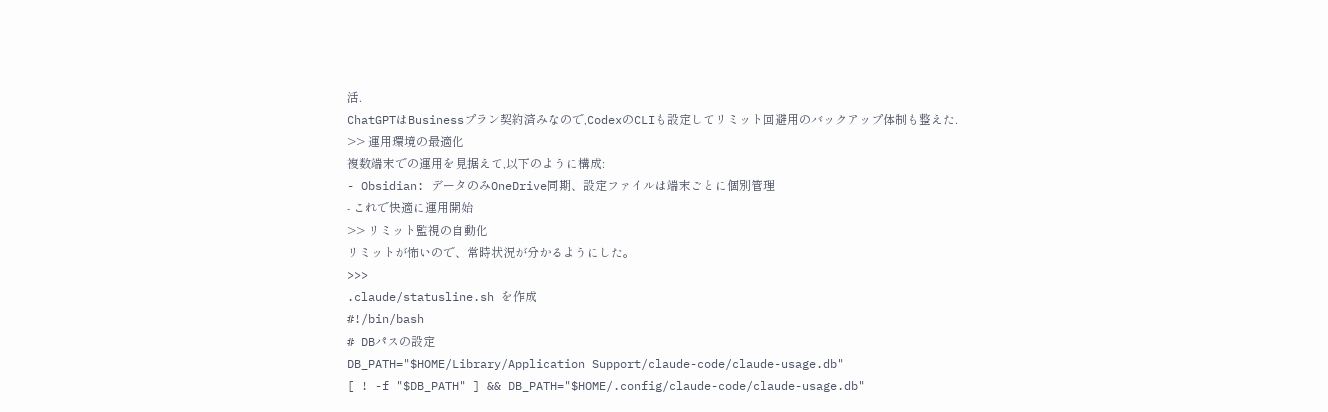活.
ChatGPTはBusinessプラン契約済みなので,CodexのCLIも設定してリミット回避用のバックアップ体制も整えた.
>> 運用環境の最適化
複数端末での運用を見据えて,以下のように構成:
- Obsidian: データのみOneDrive同期、設定ファイルは端末ごとに個別管理
- これで快適に運用開始
>> リミット監視の自動化
リミットが怖いので、常時状況が分かるようにした。
>>>
.claude/statusline.sh を作成
#!/bin/bash
# DBパスの設定
DB_PATH="$HOME/Library/Application Support/claude-code/claude-usage.db"
[ ! -f "$DB_PATH" ] && DB_PATH="$HOME/.config/claude-code/claude-usage.db"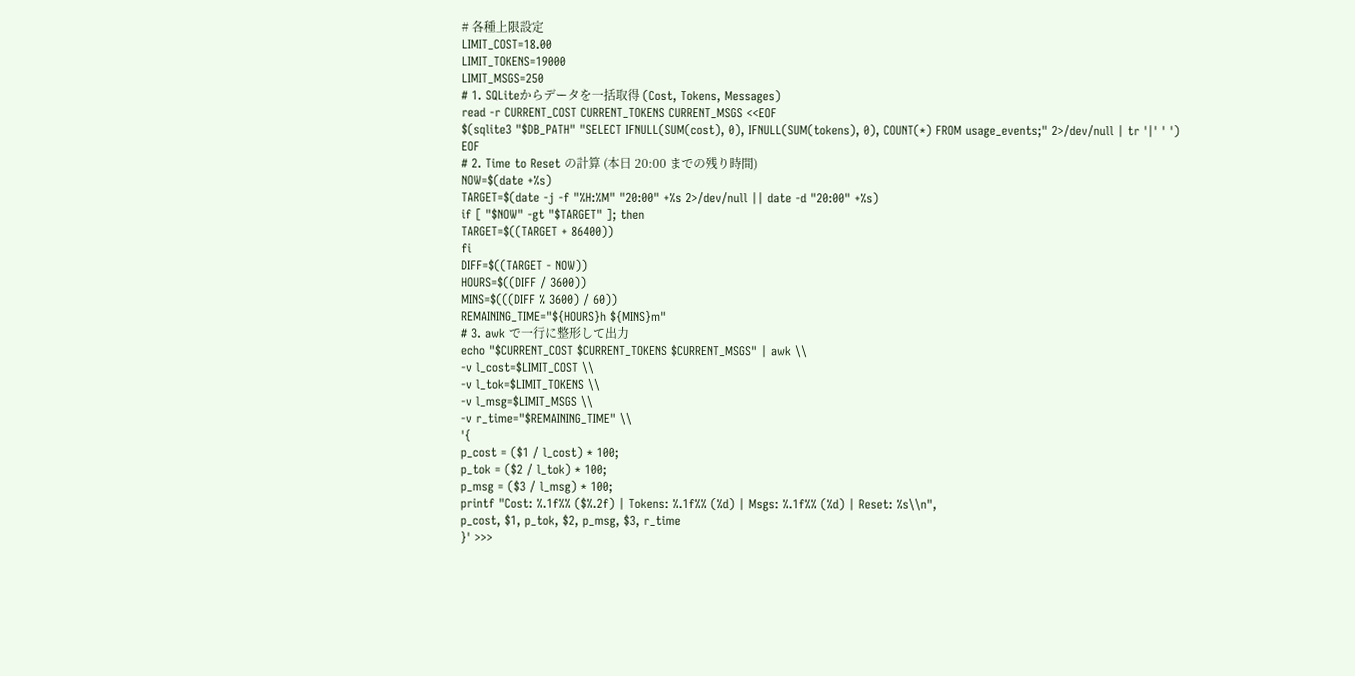# 各種上限設定
LIMIT_COST=18.00
LIMIT_TOKENS=19000
LIMIT_MSGS=250
# 1. SQLiteからデータを一括取得 (Cost, Tokens, Messages)
read -r CURRENT_COST CURRENT_TOKENS CURRENT_MSGS <<EOF
$(sqlite3 "$DB_PATH" "SELECT IFNULL(SUM(cost), 0), IFNULL(SUM(tokens), 0), COUNT(*) FROM usage_events;" 2>/dev/null | tr '|' ' ')
EOF
# 2. Time to Reset の計算 (本日 20:00 までの残り時間)
NOW=$(date +%s)
TARGET=$(date -j -f "%H:%M" "20:00" +%s 2>/dev/null || date -d "20:00" +%s)
if [ "$NOW" -gt "$TARGET" ]; then
TARGET=$((TARGET + 86400))
fi
DIFF=$((TARGET - NOW))
HOURS=$((DIFF / 3600))
MINS=$(((DIFF % 3600) / 60))
REMAINING_TIME="${HOURS}h ${MINS}m"
# 3. awk で一行に整形して出力
echo "$CURRENT_COST $CURRENT_TOKENS $CURRENT_MSGS" | awk \\
-v l_cost=$LIMIT_COST \\
-v l_tok=$LIMIT_TOKENS \\
-v l_msg=$LIMIT_MSGS \\
-v r_time="$REMAINING_TIME" \\
'{
p_cost = ($1 / l_cost) * 100;
p_tok = ($2 / l_tok) * 100;
p_msg = ($3 / l_msg) * 100;
printf "Cost: %.1f%% ($%.2f) | Tokens: %.1f%% (%d) | Msgs: %.1f%% (%d) | Reset: %s\\n",
p_cost, $1, p_tok, $2, p_msg, $3, r_time
}' >>>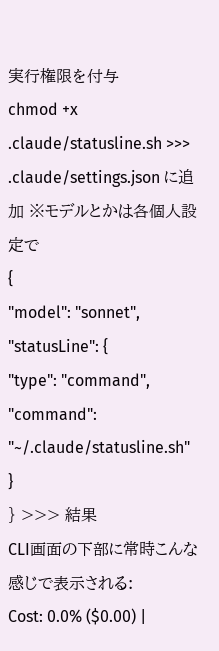実行権限を付与
chmod +x .claude/statusline.sh >>>
.claude/settings.json に追加 ※モデルとかは各個人設定で
{
"model": "sonnet",
"statusLine": {
"type": "command",
"command": "~/.claude/statusline.sh"
}
} >>> 結果
CLI画面の下部に常時こんな感じで表示される:
Cost: 0.0% ($0.00) |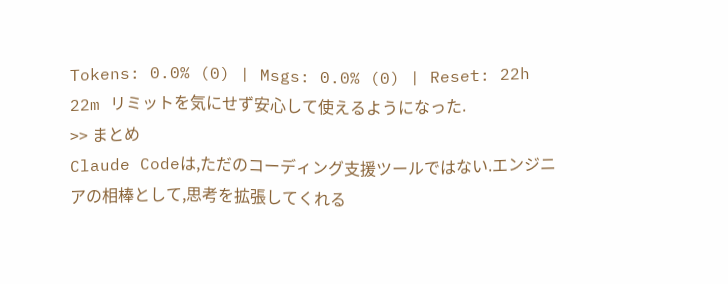Tokens: 0.0% (0) | Msgs: 0.0% (0) | Reset: 22h 22m リミットを気にせず安心して使えるようになった.
>> まとめ
Claude Codeは,ただのコーディング支援ツールではない.エンジニアの相棒として,思考を拡張してくれる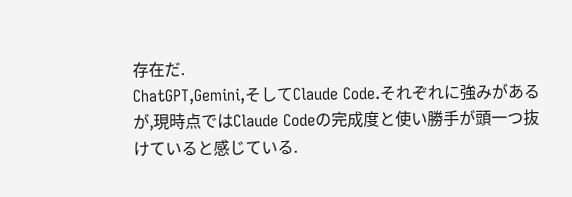存在だ.
ChatGPT,Gemini,そしてClaude Code.それぞれに強みがあるが,現時点ではClaude Codeの完成度と使い勝手が頭一つ抜けていると感じている.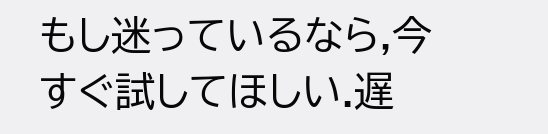もし迷っているなら,今すぐ試してほしい.遅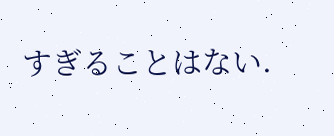すぎることはない.